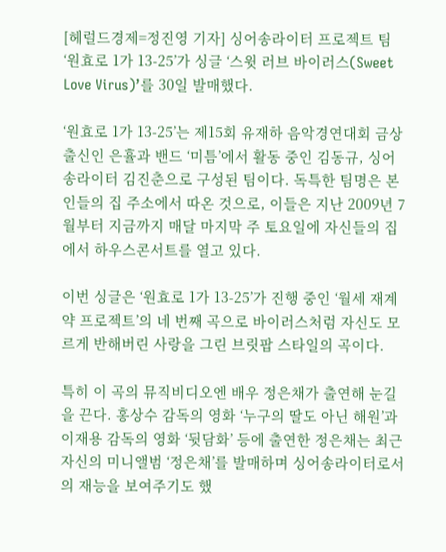[헤럴드경제=정진영 기자] 싱어송라이터 프로젝트 팀 ‘원효로 1가 13-25’가 싱글 ‘스윗 러브 바이러스(Sweet Love Virus)’를 30일 발매했다.

‘원효로 1가 13-25’는 제15회 유재하 음악경연대회 금상 출신인 은휼과 밴드 ‘미틈’에서 활동 중인 김동규, 싱어송라이터 김진춘으로 구성된 팀이다. 독특한 팀명은 본인들의 집 주소에서 따온 것으로, 이들은 지난 2009년 7월부터 지금까지 매달 마지막 주 토요일에 자신들의 집에서 하우스콘서트를 열고 있다.

이번 싱글은 ‘원효로 1가 13-25’가 진행 중인 ‘월세 재계약 프로젝트’의 네 번째 곡으로 바이러스처럼 자신도 모르게 반해버린 사랑을 그린 브릿팝 스타일의 곡이다.

특히 이 곡의 뮤직비디오엔 배우 정은채가 출연해 눈길을 끈다. 홍상수 감독의 영화 ‘누구의 딸도 아닌 해원’과 이재용 감독의 영화 ‘뒷담화’ 등에 출연한 정은채는 최근 자신의 미니앨범 ‘정은채’를 발매하며 싱어송라이터로서의 재능을 보여주기도 했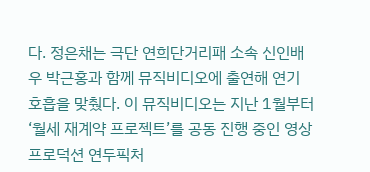다. 정은채는 극단 연희단거리패 소속 신인배우 박근홍과 함께 뮤직비디오에 출연해 연기 호흡을 맞췄다. 이 뮤직비디오는 지난 1월부터 ‘월세 재계약 프로젝트’를 공동 진행 중인 영상 프로덕션 연두픽처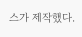스가 제작했다.